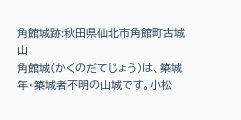角館城跡:秋田県仙北市角館町古城山
角館城(かくのだてじょう)は、築城年・築城者不明の山城です。小松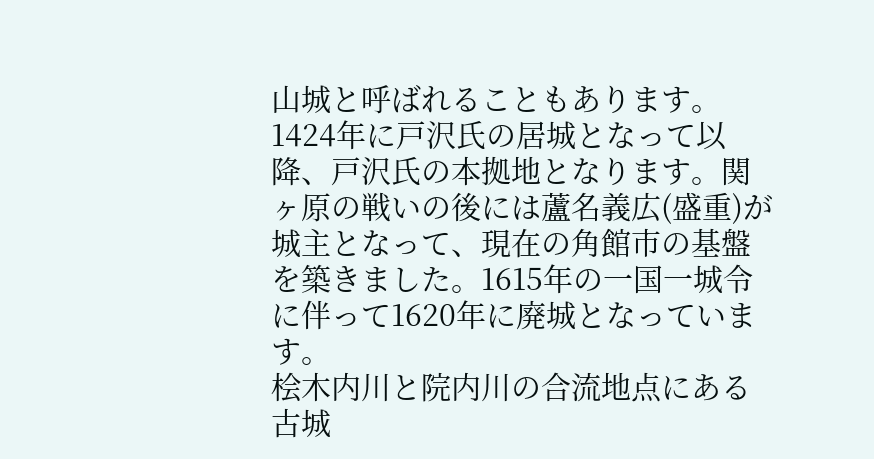山城と呼ばれることもあります。
1424年に戸沢氏の居城となって以降、戸沢氏の本拠地となります。関ヶ原の戦いの後には蘆名義広(盛重)が城主となって、現在の角館市の基盤を築きました。1615年の一国一城令に伴って1620年に廃城となっています。
桧木内川と院内川の合流地点にある古城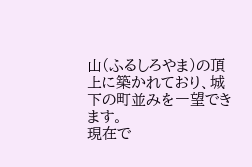山(ふるしろやま)の頂上に築かれており、城下の町並みを一望できます。
現在で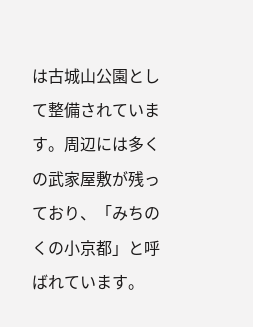は古城山公園として整備されています。周辺には多くの武家屋敷が残っており、「みちのくの小京都」と呼ばれています。